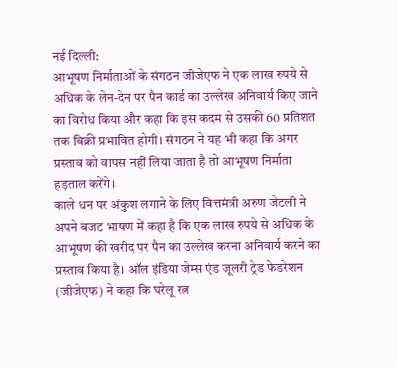नई दिल्ली:
आभूषण निर्माताओं के संगठन जीजेएफ ने एक लाख रुपये से अधिक के लेन-देन पर पैन कार्ड का उल्लेख अनिवार्य किए जाने का विरोध किया और कहा कि इस कदम से उसकी 60 प्रतिशत तक बिक्री प्रभावित होगी। संगठन ने यह भी कहा कि अगर प्रस्ताव को वापस नहीं लिया जाता है तो आभूषण निर्माता हड़ताल करेंगे।
काले धन पर अंकुश लगाने के लिए वित्तमंत्री अरुण जेटली ने अपने बजट भाषण में कहा है कि एक लाख रुपये से अधिक के आभूषण की खरीद पर पैन का उल्लेख करना अनिवार्य करने का प्रस्ताव किया है। ऑल इंडिया जेम्स एंड जूलरी ट्रेड फेडरेशन (जीजेएफ) ने कहा कि घरेलू रत्न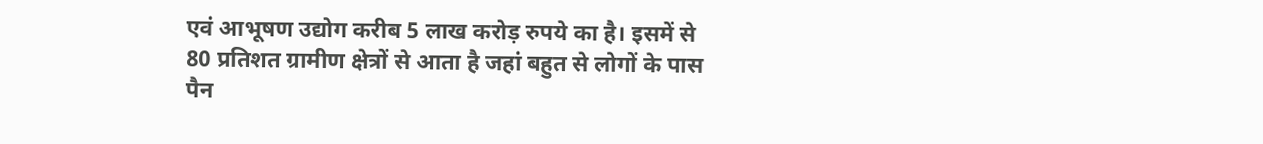एवं आभूषण उद्योग करीब 5 लाख करोड़ रुपये का है। इसमें से 80 प्रतिशत ग्रामीण क्षेत्रों से आता है जहां बहुत से लोगों के पास पैन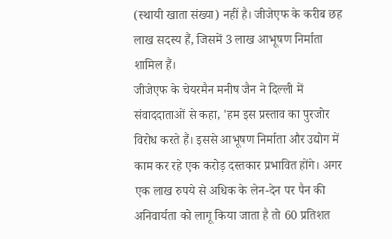(स्थायी खाता संख्या) नहीं है। जीजेएफ के करीब छह लाख सदस्य हैं, जिसमें 3 लाख आभूषण निर्माता शामिल हैं।
जीजेएफ के चेयरमैन मनीष जैन ने दिल्ली में संवाददाताओं से कहा, 'हम इस प्रस्ताव का पुरजोर विरोध करते हैं। इससे आभूषण निर्माता और उद्योग में काम कर रहे एक करोड़ दस्तकार प्रभावित होंगे। अगर एक लाख रुपये से अधिक के लेन-देन पर पैन की अनिवार्यता को लागू किया जाता है तो 60 प्रतिशत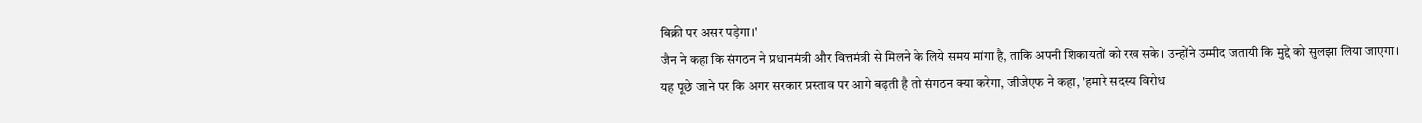बिक्री पर असर पड़ेगा।'
जैन ने कहा कि संगठन ने प्रधानमंत्री और वित्तमंत्री से मिलने के लिये समय मांगा है, ताकि अपनी शिकायतों को रख सके। उन्होंने उम्मीद जतायी कि मुद्दे को सुलझा लिया जाएगा।
यह पूछे जाने पर कि अगर सरकार प्रस्ताव पर आगे बढ़ती है तो संगठन क्या करेगा, जीजेएफ ने कहा, 'हमारे सदस्य विरोध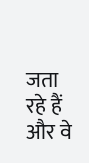जता रहे हैं और वे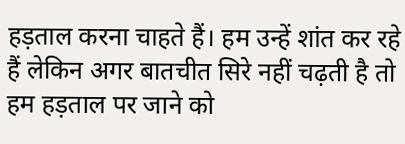हड़ताल करना चाहते हैं। हम उन्हें शांत कर रहे हैं लेकिन अगर बातचीत सिरे नहीं चढ़ती है तो हम हड़ताल पर जाने को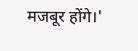मजबूर होंगे।'